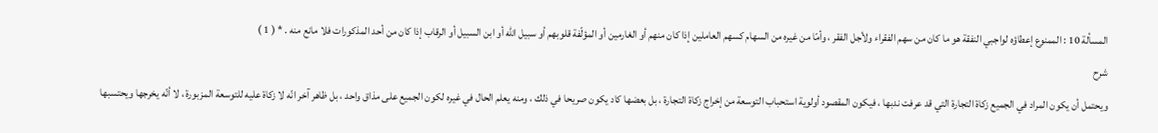المسألة 10 : الممنوع إعطاؤه لواجبي النفقة هو ما كان من سهم الفقراء ولأجل الفقر ، وأمّا من غيره من السهام كسهم العاملين إذا كان منهم أو الغارمين أو المؤلّفة قلوبهم أو سبيل اللّه أو ابن السبيل أو الرقاب إذا كان من أحد المذكورات فلا مانع منه . * ( 1 )
شرح
ويحتمل أن يكون المراد في الجميع زكاة التجارة التي قد عرفت ندبها ، فيكون المقصود أولوية استحباب التوسعة من إخراج زكاة التجارة ، بل بعضها كاد يكون صريحا في ذلك ، ومنه يعلم الحال في غيره لكون الجميع على مذاق واحد ، بل ظاهر آخر انّه لا زكاة عليه للتوسعة المزبورة ، لا أنّه يخرجها ويحتسبها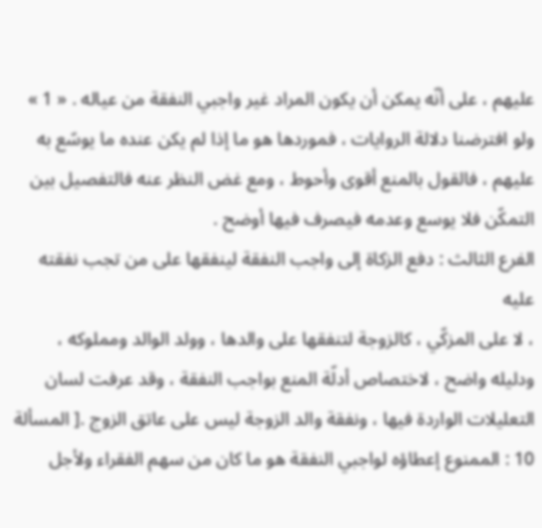عليهم ، على أنّه يمكن أن يكون المراد غير واجبي النفقة من عياله . « 1 »
ولو افترضنا دلالة الروايات ، فموردها هو ما إذا لم يكن عنده ما يوسّع به عليهم ، فالقول بالمنع أقوى وأحوط ، ومع غض النظر عنه فالتفصيل بين التمكّن فلا يوسع وعدمه فيصرف فيها أوضح .
الفرع الثالث : دفع الزكاة إلى واجب النفقة لينفقها على من تجب نفقته عليه
، لا على المزكّي ، كالزوجة لتنفقها على والدها ، وولد الوالد ومملوكه ، ودليله واضح ، لاختصاص أدلّة المنع بواجب النفقة ، وقد عرفت لسان التعليلات الواردة فيها ، ونفقة والد الزوجة ليس على عاتق الزوج .[ المسألة 10 : الممنوع إعطاؤه لواجبي النفقة هو ما كان من سهم الفقراء ولأجل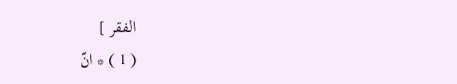الفقر ]
( 1 ) * انّ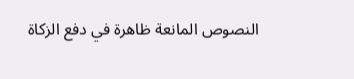النصوص المانعة ظاهرة في دفع الزكاة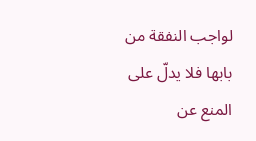لواجب النفقة من بابها فلا يدلّ على المنع عن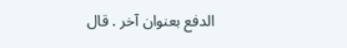الدفع بعنوان آخر . قال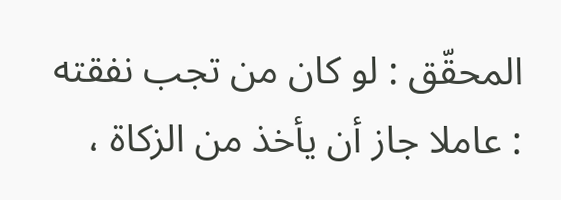المحقّق : لو كان من تجب نفقته : عاملا جاز أن يأخذ من الزكاة ،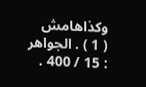وكذاهامش
( 1 ) . الجواهر : 15 / 400 .